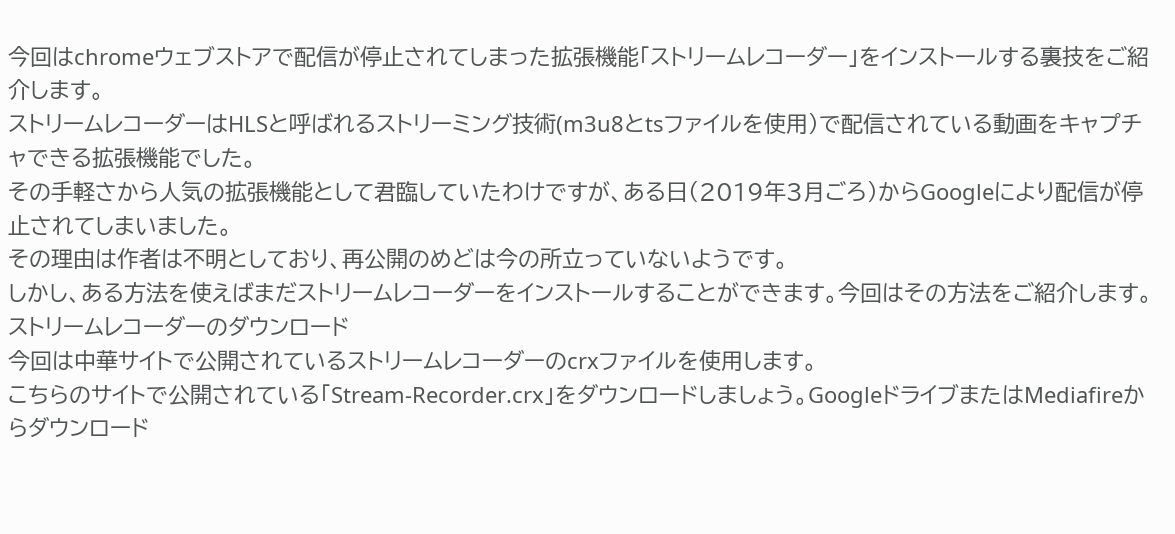今回はchromeウェブストアで配信が停止されてしまった拡張機能「ストリームレコーダー」をインストールする裏技をご紹介します。
ストリームレコーダーはHLSと呼ばれるストリーミング技術(m3u8とtsファイルを使用)で配信されている動画をキャプチャできる拡張機能でした。
その手軽さから人気の拡張機能として君臨していたわけですが、ある日(2019年3月ごろ)からGoogleにより配信が停止されてしまいました。
その理由は作者は不明としており、再公開のめどは今の所立っていないようです。
しかし、ある方法を使えばまだストリームレコーダーをインストールすることができます。今回はその方法をご紹介します。
ストリームレコーダーのダウンロード
今回は中華サイトで公開されているストリームレコーダーのcrxファイルを使用します。
こちらのサイトで公開されている「Stream-Recorder.crx」をダウンロードしましょう。GoogleドライブまたはMediafireからダウンロード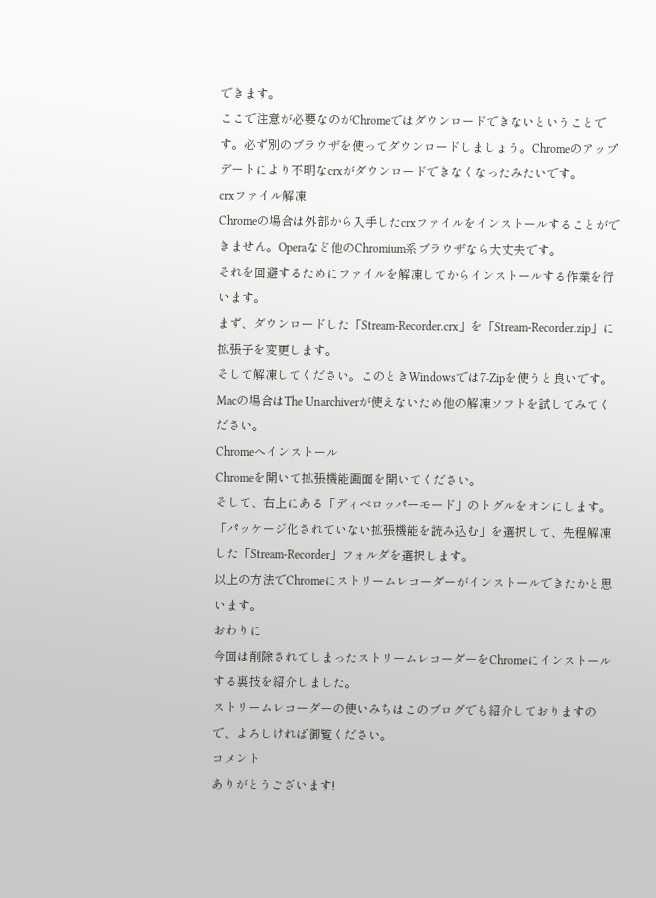できます。
ここで注意が必要なのがChromeではダウンロードできないということです。必ず別のブラウザを使ってダウンロードしましょう。Chromeのアップデートにより不明なcrxがダウンロードできなくなったみたいです。
crxファイル解凍
Chromeの場合は外部から入手したcrxファイルをインストールすることができません。Operaなど他のChromium系ブラウザなら大丈夫です。
それを回避するためにファイルを解凍してからインストールする作業を行います。
まず、ダウンロードした「Stream-Recorder.crx」を「Stream-Recorder.zip」に拡張子を変更します。
そして解凍してください。このときWindowsでは7-Zipを使うと良いです。Macの場合はThe Unarchiverが使えないため他の解凍ソフトを試してみてください。
Chromeへインストール
Chromeを開いて拡張機能画面を開いてください。
そして、右上にある「ディベロッパーモード」のトグルをオンにします。
「パッケージ化されていない拡張機能を読み込む」を選択して、先程解凍した「Stream-Recorder」フォルダを選択します。
以上の方法でChromeにストリームレコーダーがインストールできたかと思います。
おわりに
今回は削除されてしまったストリームレコーダーをChromeにインストールする裏技を紹介しました。
ストリームレコーダーの使いみちはこのブログでも紹介しておりますので、よろしければ御覧ください。
コメント
ありがとうございます!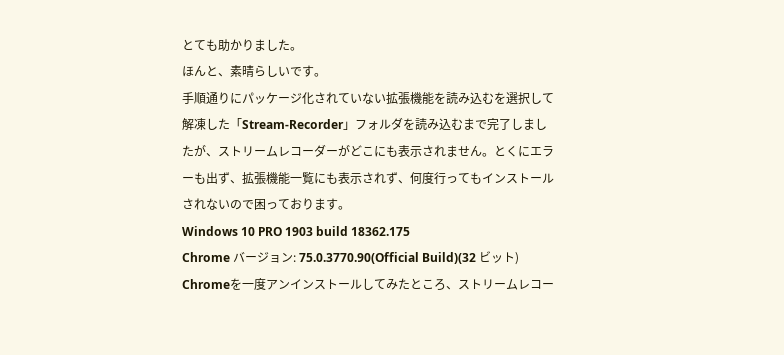とても助かりました。
ほんと、素晴らしいです。
手順通りにパッケージ化されていない拡張機能を読み込むを選択して解凍した「Stream-Recorder」フォルダを読み込むまで完了しましたが、ストリームレコーダーがどこにも表示されません。とくにエラーも出ず、拡張機能一覧にも表示されず、何度行ってもインストールされないので困っております。
Windows 10 PRO 1903 build 18362.175
Chrome バージョン: 75.0.3770.90(Official Build)(32 ビット)
Chromeを一度アンインストールしてみたところ、ストリームレコー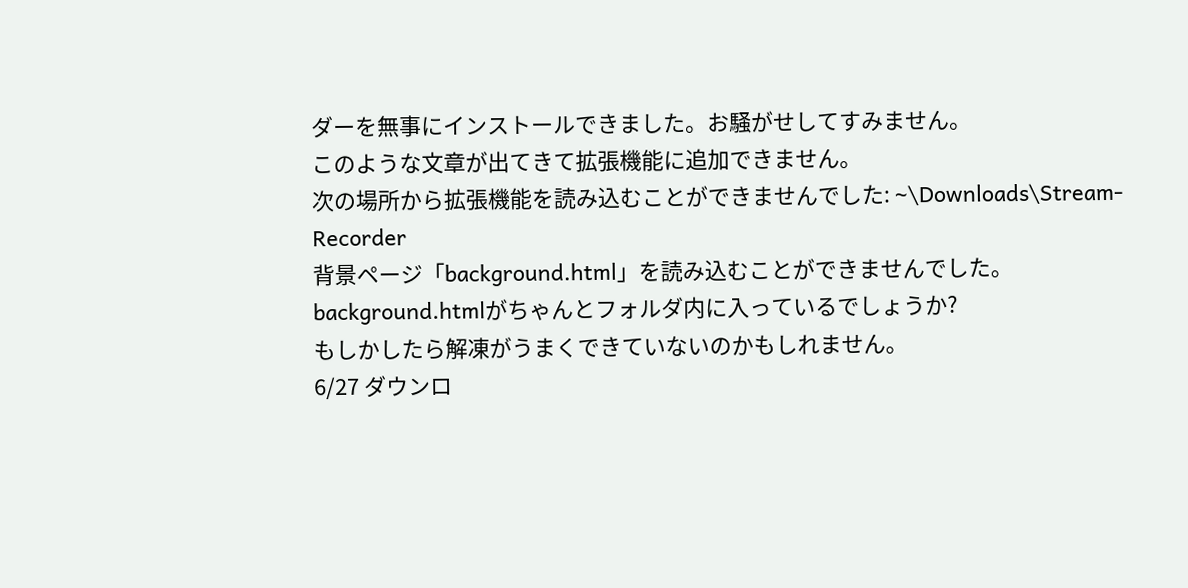ダーを無事にインストールできました。お騒がせしてすみません。
このような文章が出てきて拡張機能に追加できません。
次の場所から拡張機能を読み込むことができませんでした: ~\Downloads\Stream-Recorder
背景ページ「background.html」を読み込むことができませんでした。
background.htmlがちゃんとフォルダ内に入っているでしょうか?
もしかしたら解凍がうまくできていないのかもしれません。
6/27 ダウンロ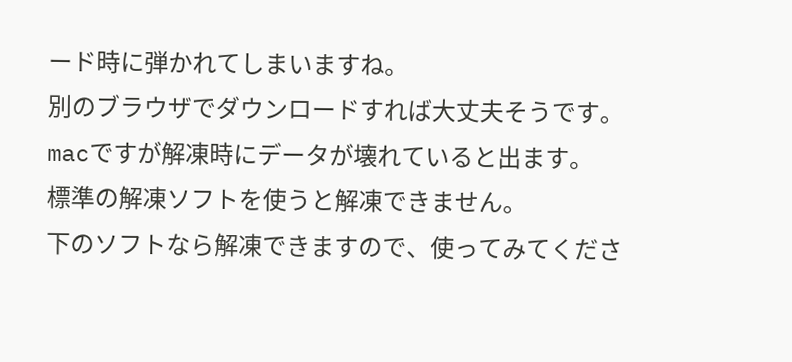ード時に弾かれてしまいますね。
別のブラウザでダウンロードすれば大丈夫そうです。
macですが解凍時にデータが壊れていると出ます。
標準の解凍ソフトを使うと解凍できません。
下のソフトなら解凍できますので、使ってみてくださ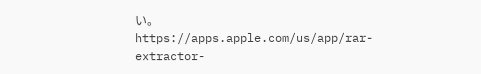い。
https://apps.apple.com/us/app/rar-extractor-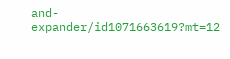and-expander/id1071663619?mt=12